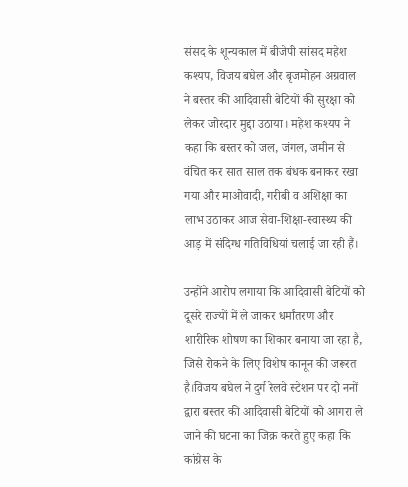संसद के शून्यकाल में बीजेपी सांसद महेश कश्यप, विजय बघेल और बृजमोहन अग्रवाल ने बस्तर की आदिवासी बेटियों की सुरक्षा को लेकर जोरदार मुद्दा उठाया। महेश कश्यप ने कहा कि बस्तर को जल, जंगल, जमीन से वंचित कर सात साल तक बंधक बनाकर रखा गया और माओवादी, गरीबी व अशिक्षा का लाभ उठाकर आज सेवा-शिक्षा-स्वास्थ्य की आड़ में संदिग्ध गतिविधियां चलाई जा रही हैं।

उन्होंने आरोप लगाया कि आदिवासी बेटियों को दूसरे राज्यों में ले जाकर धर्मांतरण और शारीरिक शोषण का शिकार बनाया जा रहा है, जिसे रोकने के लिए विशेष कानून की जरूरत है।विजय बघेल ने दुर्ग रेलवे स्टेशन पर दो ननों द्वारा बस्तर की आदिवासी बेटियों को आगरा ले जाने की घटना का जिक्र करते हुए कहा कि कांग्रेस के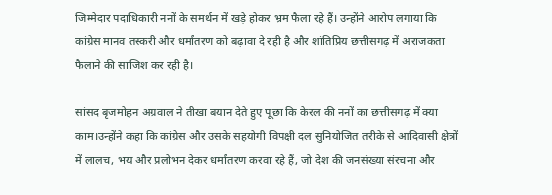जिम्मेदार पदाधिकारी ननों के समर्थन में खड़े होकर भ्रम फैला रहे हैं। उन्होंने आरोप लगाया कि कांग्रेस मानव तस्करी और धर्मांतरण को बढ़ावा दे रही है और शांतिप्रिय छत्तीसगढ़ में अराजकता फैलाने की साजिश कर रही है।

सांसद बृजमोहन अग्रवाल ने तीखा बयान देते हुए पूछा कि केरल की ननों का छत्तीसगढ़ में क्या काम।उन्होंने कहा कि कांग्रेस और उसके सहयोगी विपक्षी दल सुनियोजित तरीके से आदिवासी क्षेत्रों में लालच, भय और प्रलोभन देकर धर्मांतरण करवा रहे हैं, जो देश की जनसंख्या संरचना और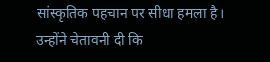सांस्कृतिक पहचान पर सीधा हमला है। उन्होंने चेतावनी दी कि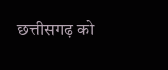छत्तीसगढ़ को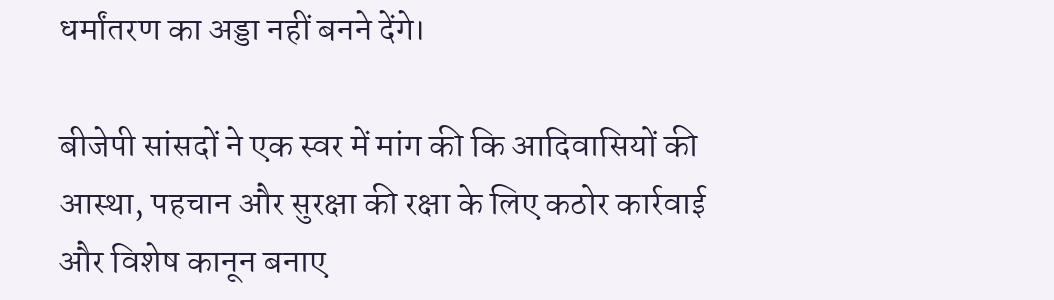धर्मांतरण का अड्डा नहीं बनने देंगे।

बीजेपी सांसदों ने एक स्वर में मांग की कि आदिवासियों की आस्था, पहचान और सुरक्षा की रक्षा के लिए कठोर कार्रवाई और विशेष कानून बनाए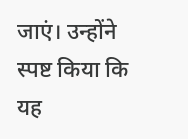जाएं। उन्होंने स्पष्ट किया कि यह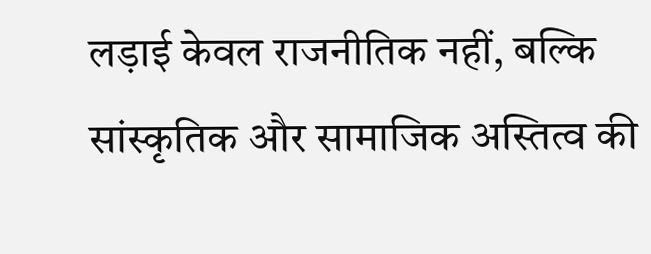लड़ाई केवल राजनीतिक नहीं, बल्कि सांस्कृतिक और सामाजिक अस्तित्व की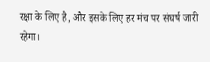रक्षा के लिए है, और इसके लिए हर मंच पर संघर्ष जारी रहेगा।